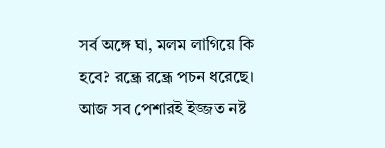সর্ব অঙ্গে ঘা, মলম লাগিয়ে কি হবে? রন্ধ্রে রন্ধ্রে পচন ধরেছে। আজ সব পেশারই ইজ্জত নষ্ট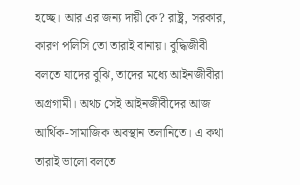হচ্ছে। আর এর জন্য দায়ী কে? রাষ্ট্র, সরকার, কারণ পলিসি তো তারাই বানায়। বুদ্ধিজীবী বলতে যাদের বুঝি, তাদের মধ্যে আইনজীবীরা অগ্রগামী। অথচ সেই আইনজীবীদের আজ আর্থিক-সামাজিক অবস্থান তলানিতে। এ কথা তারাই ভালো বলতে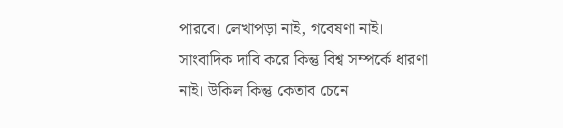পারবে। লেখাপড়া নাই, গবেষণা নাই। সাংবাদিক দাবি করে কিন্তু বিশ্ব সম্পর্কে ধারণা নাই। উকিল কিন্তু কেতাব চেনে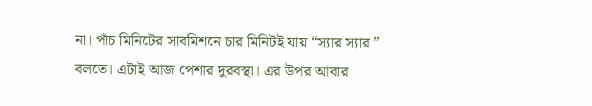না। পাঁচ মিনিটের সাবমিশনে চার মিনিটই যায় “স্যার স্যার ” বলতে। এটাই আজ পেশার দুরবস্থা। এর উপর আবার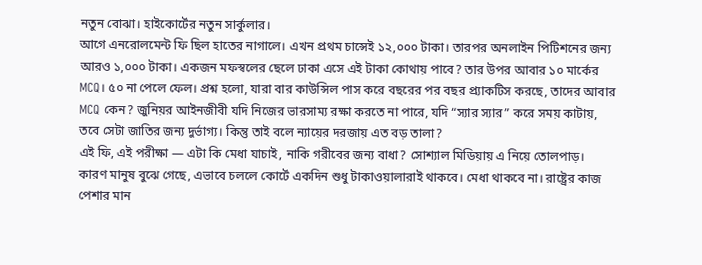নতুন বোঝা। হাইকোর্টের নতুন সার্কুলার।
আগে এনরোলমেন্ট ফি ছিল হাতের নাগালে। এখন প্রথম চান্সেই ১২,০০০ টাকা। তারপর অনলাইন পিটিশনের জন্য আরও ১,০০০ টাকা। একজন মফস্বলের ছেলে ঢাকা এসে এই টাকা কোথায় পাবে? তার উপর আবার ১০ মার্কের MCQ। ৫০ না পেলে ফেল। প্রশ্ন হলো, যারা বার কাউন্সিল পাস করে বছরের পর বছর প্র্যাকটিস করছে, তাদের আবার MCQ কেন? জুনিয়র আইনজীবী যদি নিজের ভারসাম্য রক্ষা করতে না পারে, যদি “স্যার স্যার” করে সময় কাটায়, তবে সেটা জাতির জন্য দুর্ভাগ্য। কিন্তু তাই বলে ন্যায়ের দরজায় এত বড় তালা?
এই ফি, এই পরীক্ষা — এটা কি মেধা যাচাই, নাকি গরীবের জন্য বাধা? সোশ্যাল মিডিয়ায় এ নিয়ে তোলপাড়। কারণ মানুষ বুঝে গেছে, এভাবে চললে কোর্টে একদিন শুধু টাকাওয়ালারাই থাকবে। মেধা থাকবে না। রাষ্ট্রের কাজ পেশার মান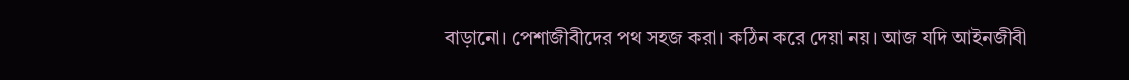বাড়ানো। পেশাজীবীদের পথ সহজ করা। কঠিন করে দেয়া নয়। আজ যদি আইনজীবী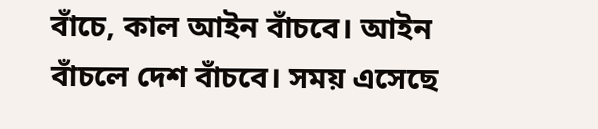বাঁচে, কাল আইন বাঁচবে। আইন বাঁচলে দেশ বাঁচবে। সময় এসেছে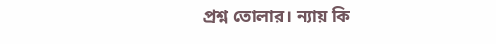প্রশ্ন তোলার। ন্যায় কি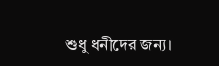শুধু ধনীদের জন্য।